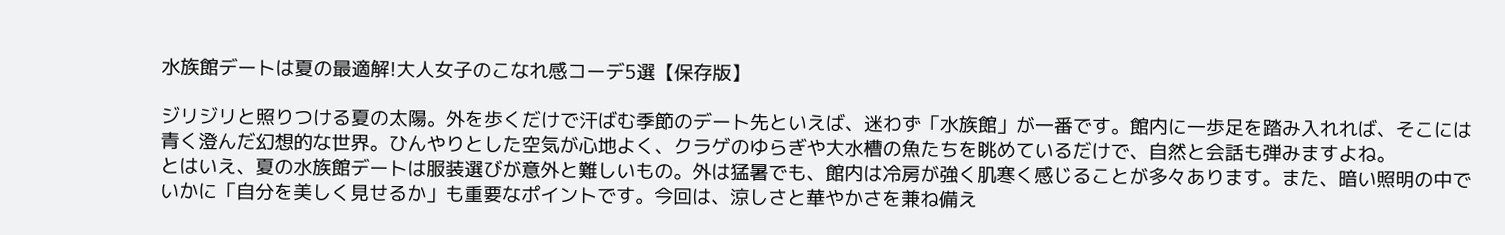水族館デートは夏の最適解!大人女子のこなれ感コーデ5選【保存版】

ジリジリと照りつける夏の太陽。外を歩くだけで汗ばむ季節のデート先といえば、迷わず「水族館」が一番です。館内に一歩足を踏み入れれば、そこには青く澄んだ幻想的な世界。ひんやりとした空気が心地よく、クラゲのゆらぎや大水槽の魚たちを眺めているだけで、自然と会話も弾みますよね。
とはいえ、夏の水族館デートは服装選びが意外と難しいもの。外は猛暑でも、館内は冷房が強く肌寒く感じることが多々あります。また、暗い照明の中でいかに「自分を美しく見せるか」も重要なポイントです。今回は、涼しさと華やかさを兼ね備え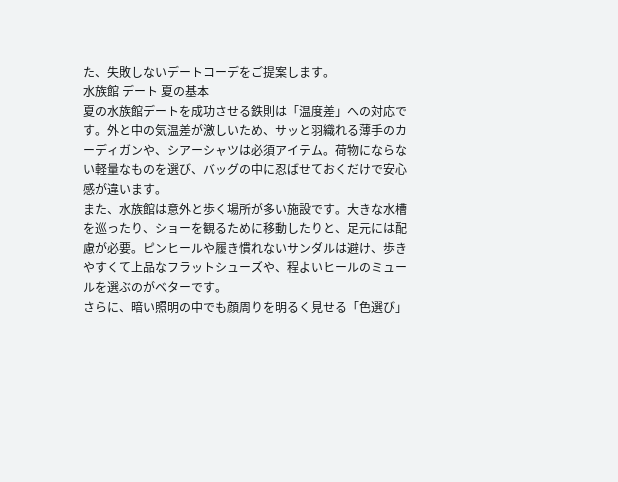た、失敗しないデートコーデをご提案します。
水族館 デート 夏の基本
夏の水族館デートを成功させる鉄則は「温度差」への対応です。外と中の気温差が激しいため、サッと羽織れる薄手のカーディガンや、シアーシャツは必須アイテム。荷物にならない軽量なものを選び、バッグの中に忍ばせておくだけで安心感が違います。
また、水族館は意外と歩く場所が多い施設です。大きな水槽を巡ったり、ショーを観るために移動したりと、足元には配慮が必要。ピンヒールや履き慣れないサンダルは避け、歩きやすくて上品なフラットシューズや、程よいヒールのミュールを選ぶのがベターです。
さらに、暗い照明の中でも顔周りを明るく見せる「色選び」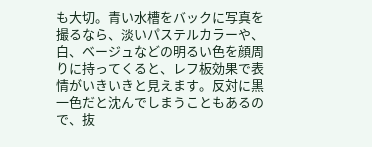も大切。青い水槽をバックに写真を撮るなら、淡いパステルカラーや、白、ベージュなどの明るい色を顔周りに持ってくると、レフ板効果で表情がいきいきと見えます。反対に黒一色だと沈んでしまうこともあるので、抜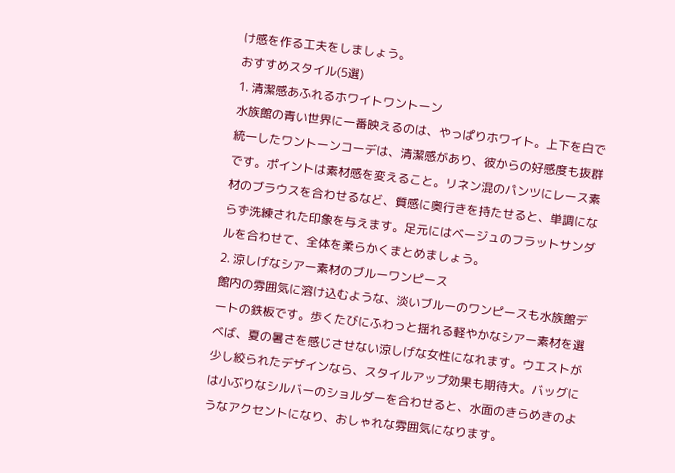け感を作る工夫をしましょう。
おすすめスタイル(5選)
1. 清潔感あふれるホワイトワントーン
水族館の青い世界に一番映えるのは、やっぱりホワイト。上下を白で統一したワントーンコーデは、清潔感があり、彼からの好感度も抜群です。ポイントは素材感を変えること。リネン混のパンツにレース素材のブラウスを合わせるなど、質感に奥行きを持たせると、単調にならず洗練された印象を与えます。足元にはベージュのフラットサンダルを合わせて、全体を柔らかくまとめましょう。
2. 涼しげなシアー素材のブルーワンピース
館内の雰囲気に溶け込むような、淡いブルーのワンピースも水族館デートの鉄板です。歩くたびにふわっと揺れる軽やかなシアー素材を選べば、夏の暑さを感じさせない涼しげな女性になれます。ウエストが少し絞られたデザインなら、スタイルアップ効果も期待大。バッグには小ぶりなシルバーのショルダーを合わせると、水面のきらめきのようなアクセントになり、おしゃれな雰囲気になります。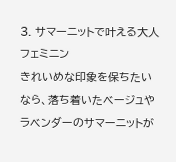3. サマーニットで叶える大人フェミニン
きれいめな印象を保ちたいなら、落ち着いたベージュやラベンダーのサマーニットが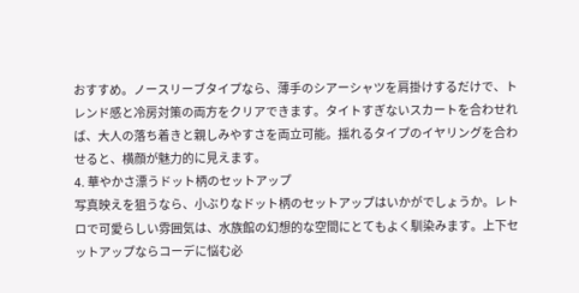おすすめ。ノースリーブタイプなら、薄手のシアーシャツを肩掛けするだけで、トレンド感と冷房対策の両方をクリアできます。タイトすぎないスカートを合わせれば、大人の落ち着きと親しみやすさを両立可能。揺れるタイプのイヤリングを合わせると、横顔が魅力的に見えます。
4. 華やかさ漂うドット柄のセットアップ
写真映えを狙うなら、小ぶりなドット柄のセットアップはいかがでしょうか。レトロで可愛らしい雰囲気は、水族館の幻想的な空間にとてもよく馴染みます。上下セットアップならコーデに悩む必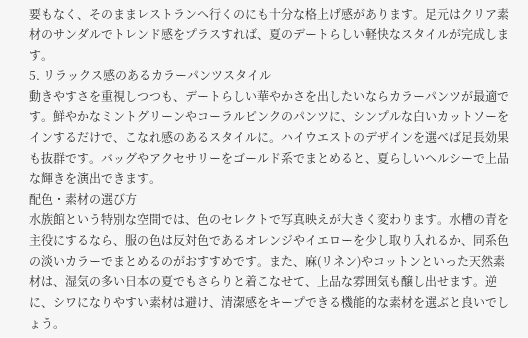要もなく、そのままレストランへ行くのにも十分な格上げ感があります。足元はクリア素材のサンダルでトレンド感をプラスすれば、夏のデートらしい軽快なスタイルが完成します。
5. リラックス感のあるカラーパンツスタイル
動きやすさを重視しつつも、デートらしい華やかさを出したいならカラーパンツが最適です。鮮やかなミントグリーンやコーラルピンクのパンツに、シンプルな白いカットソーをインするだけで、こなれ感のあるスタイルに。ハイウエストのデザインを選べば足長効果も抜群です。バッグやアクセサリーをゴールド系でまとめると、夏らしいヘルシーで上品な輝きを演出できます。
配色・素材の選び方
水族館という特別な空間では、色のセレクトで写真映えが大きく変わります。水槽の青を主役にするなら、服の色は反対色であるオレンジやイエローを少し取り入れるか、同系色の淡いカラーでまとめるのがおすすめです。また、麻(リネン)やコットンといった天然素材は、湿気の多い日本の夏でもさらりと着こなせて、上品な雰囲気も醸し出せます。逆に、シワになりやすい素材は避け、清潔感をキープできる機能的な素材を選ぶと良いでしょう。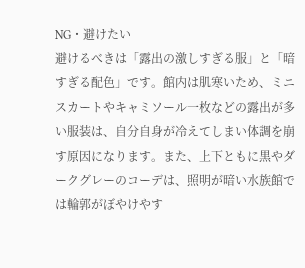NG・避けたい
避けるべきは「露出の激しすぎる服」と「暗すぎる配色」です。館内は肌寒いため、ミニスカートやキャミソール一枚などの露出が多い服装は、自分自身が冷えてしまい体調を崩す原因になります。また、上下ともに黒やダークグレーのコーデは、照明が暗い水族館では輪郭がぼやけやす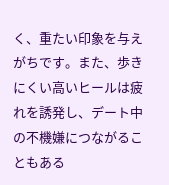く、重たい印象を与えがちです。また、歩きにくい高いヒールは疲れを誘発し、デート中の不機嫌につながることもある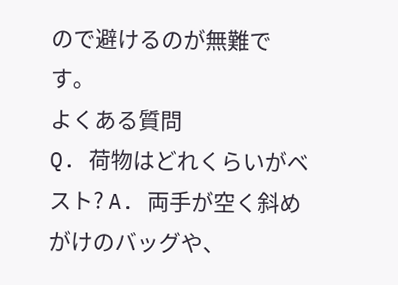ので避けるのが無難です。
よくある質問
Q. 荷物はどれくらいがベスト? A. 両手が空く斜めがけのバッグや、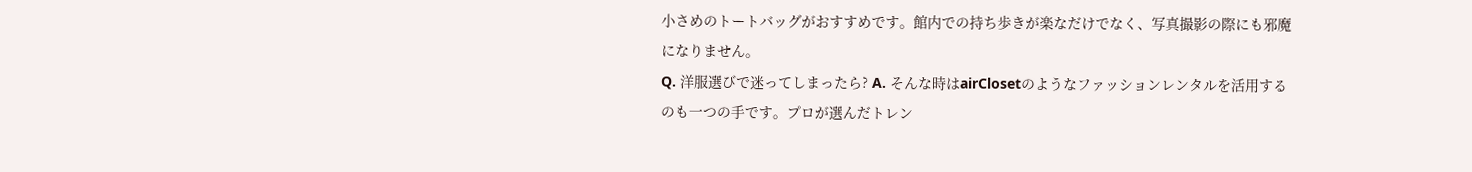小さめのトートバッグがおすすめです。館内での持ち歩きが楽なだけでなく、写真撮影の際にも邪魔になりません。
Q. 洋服選びで迷ってしまったら? A. そんな時はairClosetのようなファッションレンタルを活用するのも一つの手です。プロが選んだトレン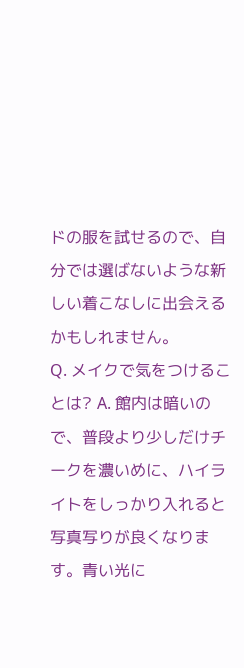ドの服を試せるので、自分では選ばないような新しい着こなしに出会えるかもしれません。
Q. メイクで気をつけることは? A. 館内は暗いので、普段より少しだけチークを濃いめに、ハイライトをしっかり入れると写真写りが良くなります。青い光に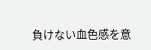負けない血色感を意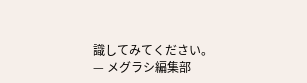識してみてください。
— メグラシ編集部